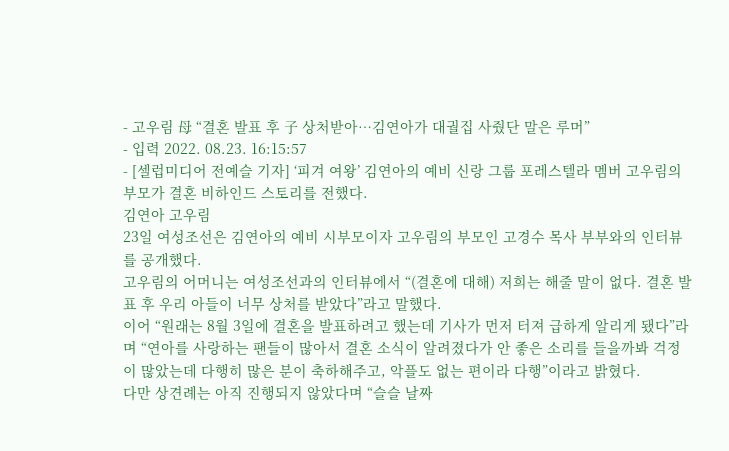- 고우림 母 “결혼 발표 후 子 상처받아…김연아가 대궐집 사줬단 말은 루머”
- 입력 2022. 08.23. 16:15:57
- [셀럽미디어 전예슬 기자] ‘피겨 여왕’ 김연아의 예비 신랑 그룹 포레스텔라 멤버 고우림의 부모가 결혼 비하인드 스토리를 전했다.
김연아 고우림
23일 여성조선은 김연아의 예비 시부모이자 고우림의 부모인 고경수 목사 부부와의 인터뷰를 공개했다.
고우림의 어머니는 여성조선과의 인터뷰에서 “(결혼에 대해) 저희는 해줄 말이 없다. 결혼 발표 후 우리 아들이 너무 상처를 받았다”라고 말했다.
이어 “원래는 8월 3일에 결혼을 발표하려고 했는데 기사가 먼저 터져 급하게 알리게 됐다”라며 “연아를 사랑하는 팬들이 많아서 결혼 소식이 알려졌다가 안 좋은 소리를 들을까봐 걱정이 많았는데 다행히 많은 분이 축하해주고, 악플도 없는 편이라 다행”이라고 밝혔다.
다만 상견례는 아직 진행되지 않았다며 “슬슬 날짜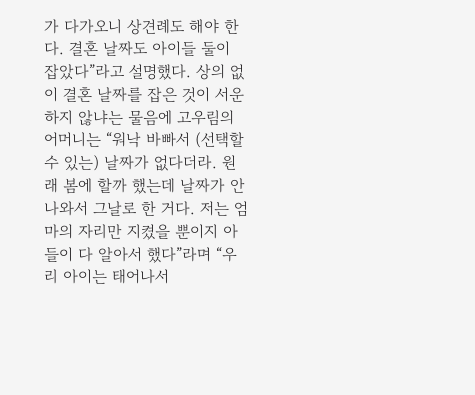가 다가오니 상견례도 해야 한다. 결혼 날짜도 아이들 둘이 잡았다”라고 설명했다. 상의 없이 결혼 날짜를 잡은 것이 서운하지 않냐는 물음에 고우림의 어머니는 “워낙 바빠서 (선택할 수 있는) 날짜가 없다더라. 원래 봄에 할까 했는데 날짜가 안 나와서 그날로 한 거다. 저는 엄마의 자리만 지켰을 뿐이지 아들이 다 알아서 했다”라며 “우리 아이는 태어나서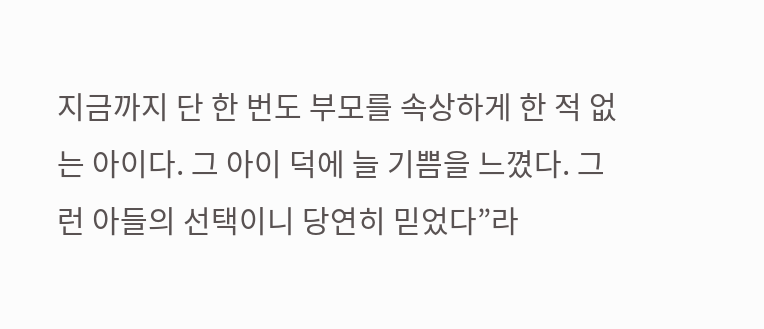지금까지 단 한 번도 부모를 속상하게 한 적 없는 아이다. 그 아이 덕에 늘 기쁨을 느꼈다. 그런 아들의 선택이니 당연히 믿었다”라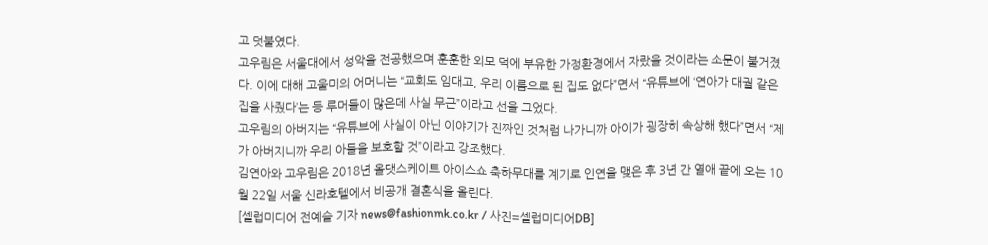고 덧붙였다.
고우림은 서울대에서 성악을 전공했으며 훈훈한 외모 덕에 부유한 가정환경에서 자랐을 것이라는 소문이 불거졌다. 이에 대해 고울미의 어머니는 “교회도 임대고, 우리 이름으로 된 집도 없다”면서 “유튜브에 ‘연아가 대궐 같은 집을 사줬다’는 등 루머들이 많은데 사실 무근”이라고 선을 그었다.
고우림의 아버지는 “유튜브에 사실이 아닌 이야기가 진짜인 것처럼 나가니까 아이가 굉장히 속상해 했다”면서 “제가 아버지니까 우리 아들을 보호할 것”이라고 강조했다.
김연아와 고우림은 2018년 올댓스케이트 아이스쇼 축하무대를 계기로 인연을 맺은 후 3년 간 열애 끝에 오는 10월 22일 서울 신라호텔에서 비공개 결혼식을 올린다.
[셀럽미디어 전예슬 기자 news@fashionmk.co.kr / 사진=셀럽미디어DB]